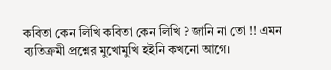কবিতা কেন লিখি কবিতা কেন লিখি ? জানি না তো !! এমন ব্যতিক্রমী প্রশ্নের মুখোমুখি হইনি কখনো আগে।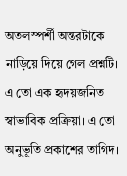অতলস্পর্শী অন্তরটাকে নাড়িয়ে দিয়ে গেল প্রশ্নটি। এ তো এক হৃদয়জনিত স্বাভাবিক প্রক্রিয়া। এ তো অনুভূতি প্রকাশের তাগিদ।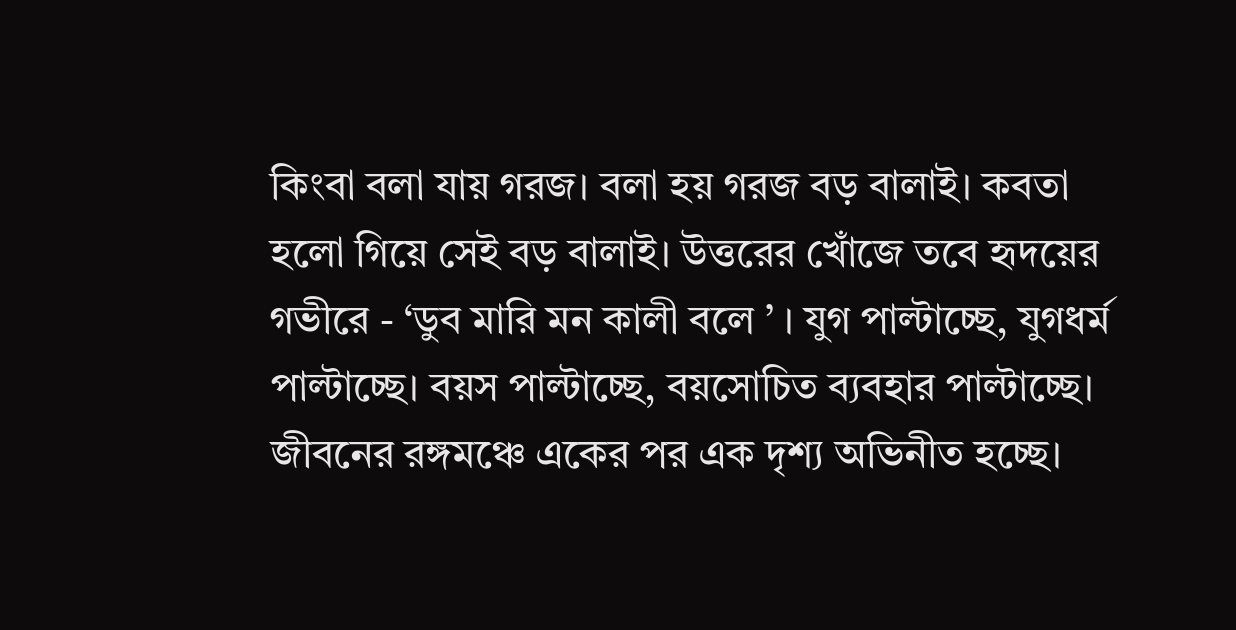কিংবা বলা যায় গরজ। বলা হয় গরজ বড় বালাই। কবতা হলো গিয়ে সেই বড় বালাই। উত্তরের খোঁজে তবে হৃদয়ের গভীরে - ‘ডুব মারি মন কালী বলে ’ । যুগ পাল্টাচ্ছে, যুগধর্ম পাল্টাচ্ছে। বয়স পাল্টাচ্ছে, বয়সোচিত ব্যবহার পাল্টাচ্ছে। জীবনের রঙ্গমঞ্চে একের পর এক দৃশ্য অভিনীত হচ্ছে।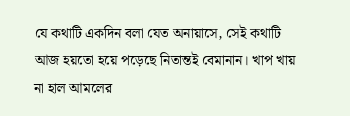যে কথাটি একদিন বলা যেত অনায়াসে, সেই কথাটি আজ হয়তো হয়ে পড়েছে নিতান্তই বেমানান। খাপ খায় না হাল আমলের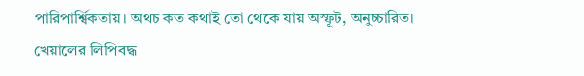পারিপার্শ্বিকতায়। অথচ কত কথাই তো থেকে যায় অস্ফূট, অনুচ্চারিত। খেয়ালের লিপিবদ্ধ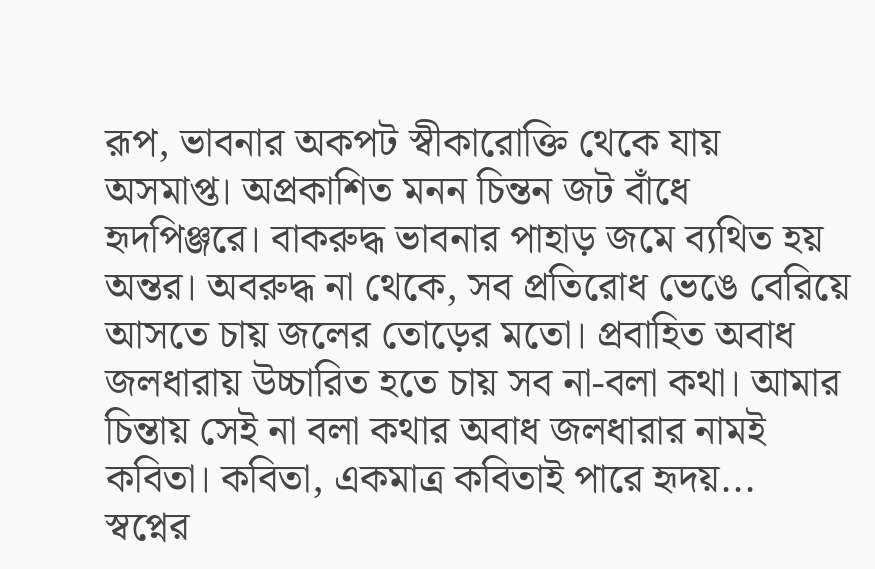রূপ, ভাবনার অকপট স্বীকারোক্তি থেকে যায় অসমাপ্ত। অপ্রকাশিত মনন চিন্তন জট বাঁধে হৃদপিঞ্জরে। বাকরুদ্ধ ভাবনার পাহাড় জমে ব্যথিত হয় অন্তর। অবরুদ্ধ না থেকে, সব প্রতিরোধ ভেঙে বেরিয়ে আসতে চায় জলের তোড়ের মতো। প্রবাহিত অবাধ জলধারায় উচ্চারিত হতে চায় সব না-বলা কথা। আমার চিন্তায় সেই না বলা কথার অবাধ জলধারার নামই কবিতা। কবিতা, একমাত্র কবিতাই পারে হৃদয়...
স্বপ্নের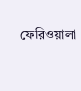ফেরিওয়ালা